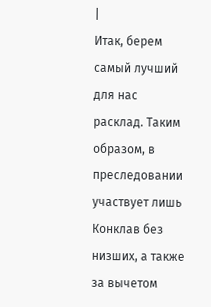|
Итак, берем самый лучший для нас расклад. Таким образом, в преследовании участвует лишь Конклав без низших, а также за вычетом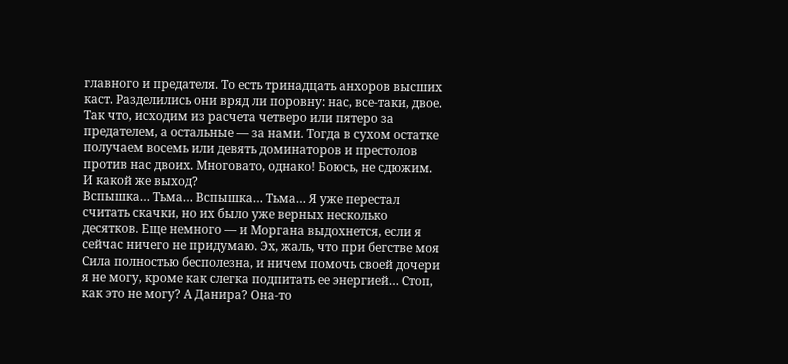главного и предателя. То есть тринадцать анхоров высших каст. Разделились они вряд ли поровну: нас, все-таки, двое. Так что, исходим из расчета четверо или пятеро за предателем, а остальные — за нами. Тогда в сухом остатке получаем восемь или девять доминаторов и престолов против нас двоих. Многовато, однако! Боюсь, не сдюжим. И какой же выход?
Вспышка… Тьма… Вспышка… Тьма… Я уже перестал считать скачки, но их было уже верных несколько десятков. Еще немного — и Моргана выдохнется, если я сейчас ничего не придумаю. Эх, жаль, что при бегстве моя Сила полностью бесполезна, и ничем помочь своей дочери я не могу, кроме как слегка подпитать ее энергией… Стоп, как это не могу? А Данира? Она-то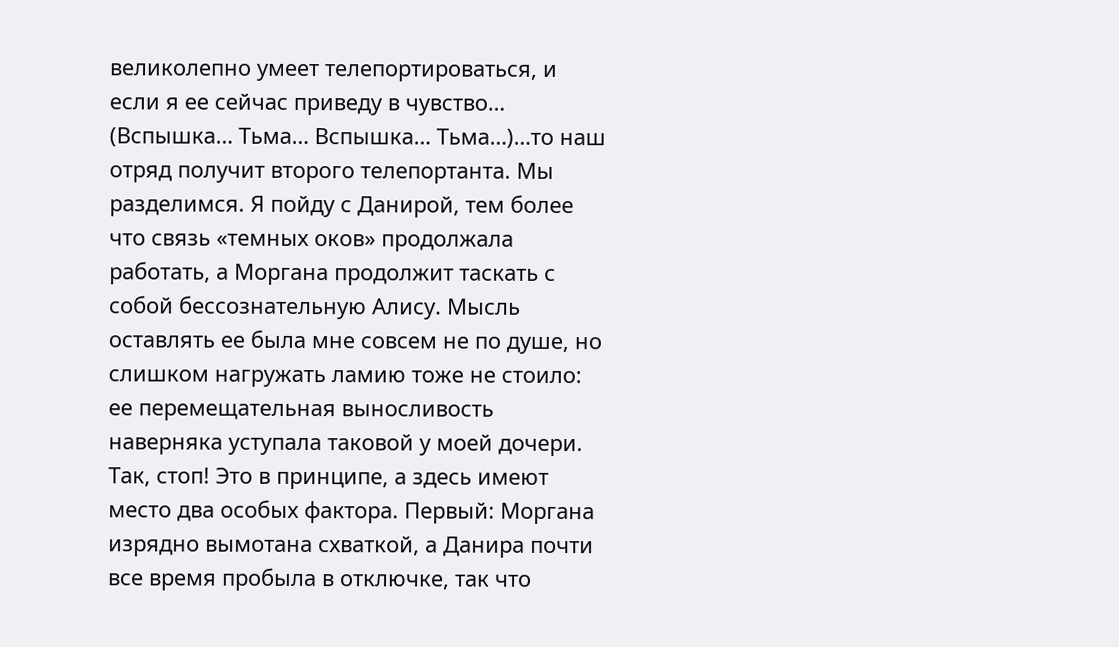великолепно умеет телепортироваться, и если я ее сейчас приведу в чувство… (Вспышка… Тьма… Вспышка… Тьма…)…то наш отряд получит второго телепортанта. Мы разделимся. Я пойду с Данирой, тем более что связь «темных оков» продолжала работать, а Моргана продолжит таскать с собой бессознательную Алису. Мысль оставлять ее была мне совсем не по душе, но слишком нагружать ламию тоже не стоило: ее перемещательная выносливость наверняка уступала таковой у моей дочери.
Так, стоп! Это в принципе, а здесь имеют место два особых фактора. Первый: Моргана изрядно вымотана схваткой, а Данира почти все время пробыла в отключке, так что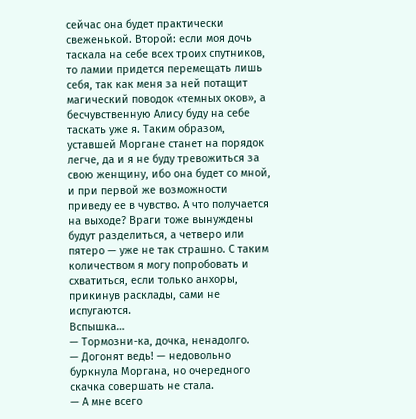сейчас она будет практически свеженькой. Второй: если моя дочь таскала на себе всех троих спутников, то ламии придется перемещать лишь себя, так как меня за ней потащит магический поводок «темных оков», а бесчувственную Алису буду на себе таскать уже я. Таким образом, уставшей Моргане станет на порядок легче, да и я не буду тревожиться за свою женщину, ибо она будет со мной, и при первой же возможности приведу ее в чувство. А что получается на выходе? Враги тоже вынуждены будут разделиться, а четверо или пятеро — уже не так страшно. С таким количеством я могу попробовать и схватиться, если только анхоры, прикинув расклады, сами не испугаются.
Вспышка…
— Тормозни-ка, дочка, ненадолго.
— Догонят ведь! — недовольно буркнула Моргана, но очередного скачка совершать не стала.
— А мне всего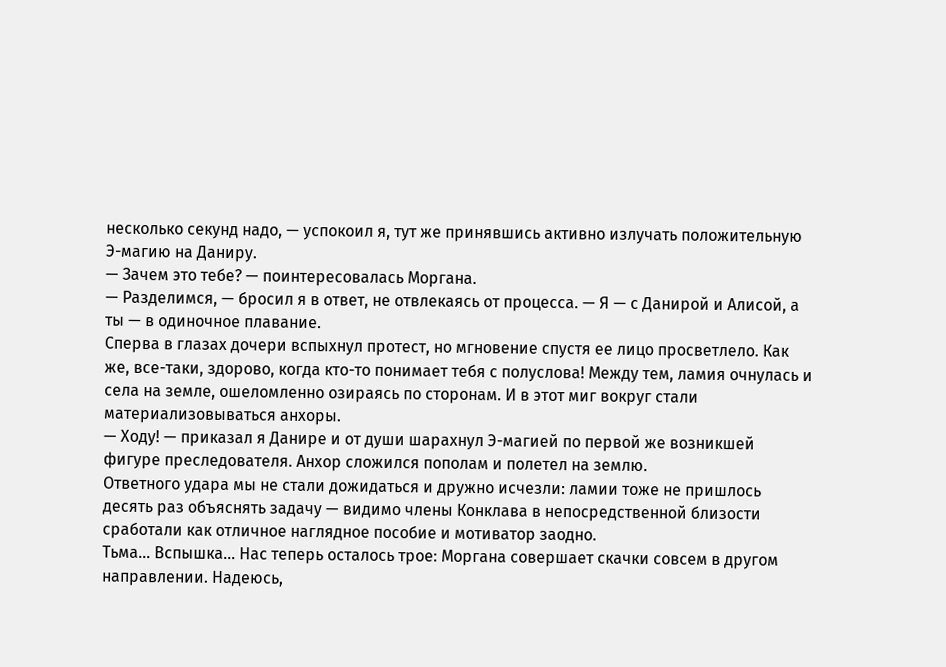несколько секунд надо, — успокоил я, тут же принявшись активно излучать положительную Э-магию на Даниру.
— Зачем это тебе? — поинтересовалась Моргана.
— Разделимся, — бросил я в ответ, не отвлекаясь от процесса. — Я — с Данирой и Алисой, а ты — в одиночное плавание.
Сперва в глазах дочери вспыхнул протест, но мгновение спустя ее лицо просветлело. Как же, все-таки, здорово, когда кто-то понимает тебя с полуслова! Между тем, ламия очнулась и села на земле, ошеломленно озираясь по сторонам. И в этот миг вокруг стали материализовываться анхоры.
— Ходу! — приказал я Данире и от души шарахнул Э-магией по первой же возникшей фигуре преследователя. Анхор сложился пополам и полетел на землю.
Ответного удара мы не стали дожидаться и дружно исчезли: ламии тоже не пришлось десять раз объяснять задачу — видимо члены Конклава в непосредственной близости сработали как отличное наглядное пособие и мотиватор заодно.
Тьма… Вспышка… Нас теперь осталось трое: Моргана совершает скачки совсем в другом направлении. Надеюсь,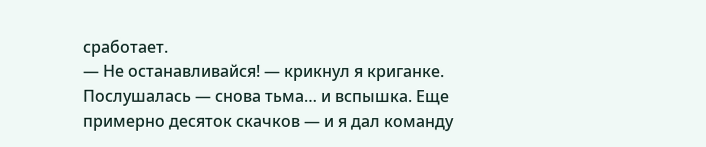сработает.
— Не останавливайся! — крикнул я криганке.
Послушалась — снова тьма… и вспышка. Еще примерно десяток скачков — и я дал команду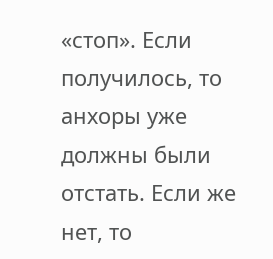«стоп». Если получилось, то анхоры уже должны были отстать. Если же нет, то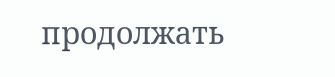продолжать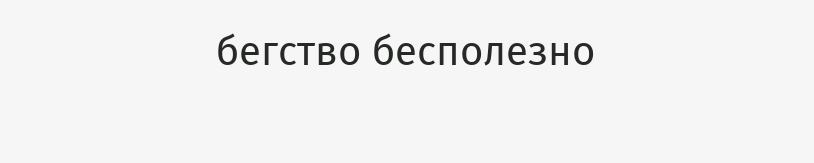бегство бесполезно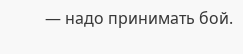— надо принимать бой.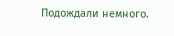Подождали немного.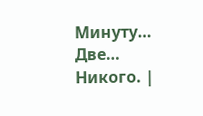Минуту… Две… Никого. |